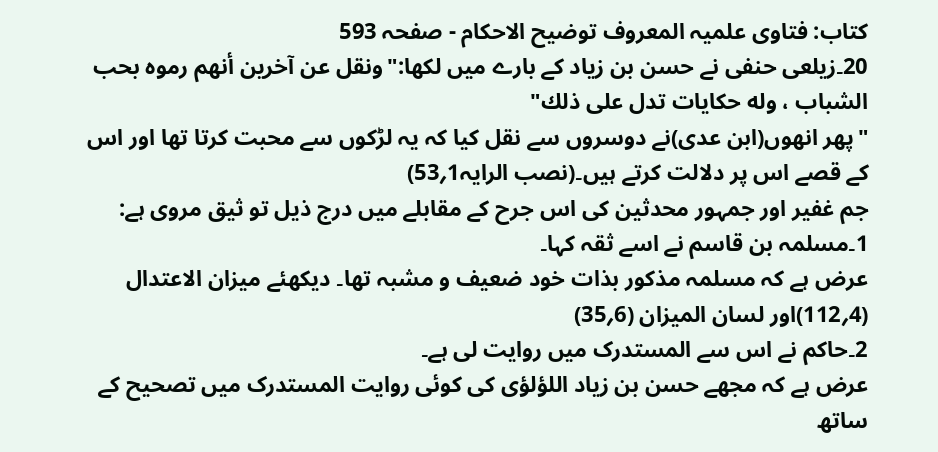کتاب: فتاوی علمیہ المعروف توضیح الاحکام - صفحہ 593
20۔زیلعی حنفی نے حسن بن زیاد کے بارے میں لکھا:"ونقل عن آخرين أنهم رموه بحب الشباب ، وله حكايات تدل على ذلك"
"پھر انھوں(ابن عدی)نے دوسروں سے نقل کیا کہ یہ لڑکوں سے محبت کرتا تھا اور اس کے قصے اس پر دلالت کرتے ہیں۔(نصب الرایہ1؍53)
جم غفیر اور جمہور محدثین کی اس جرح کے مقابلے میں درج ذیل تو ثیق مروی ہے:
1۔مسلمہ بن قاسم نے اسے ثقہ کہا۔
عرض ہے کہ مسلمہ مذکور بذات خود ضعیف و مشبہ تھا۔ دیکھئے میزان الاعتدال (4؍112)اور لسان المیزان (6؍35)
2۔حاکم نے اس سے المستدرک میں روایت لی ہے۔
عرض ہے کہ مجھے حسن بن زیاد اللؤلؤی کی کوئی روایت المستدرک میں تصحیح کے ساتھ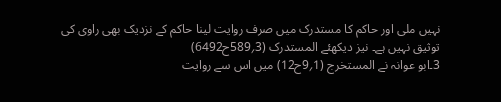نہیں ملی اور حاکم کا مستدرک میں صرف روایت لینا حاکم کے نزدیک بھی راوی کی توثیق نہیں ہے۔ نیز دیکھئے المستدرک (3؍589ح6492)
3۔ابو عوانہ نے المستخرج (1؍9ح12) میں اس سے روایت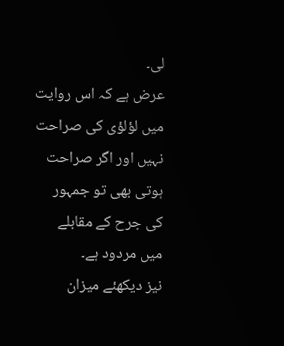لی۔
عرض ہے کہ اس روایت میں لؤلؤی کی صراحت نہیں اور اگر صراحت ہوتی بھی تو جمہور کی جرح کے مقابلے میں مردود ہے۔
نیز دیکھئے میزان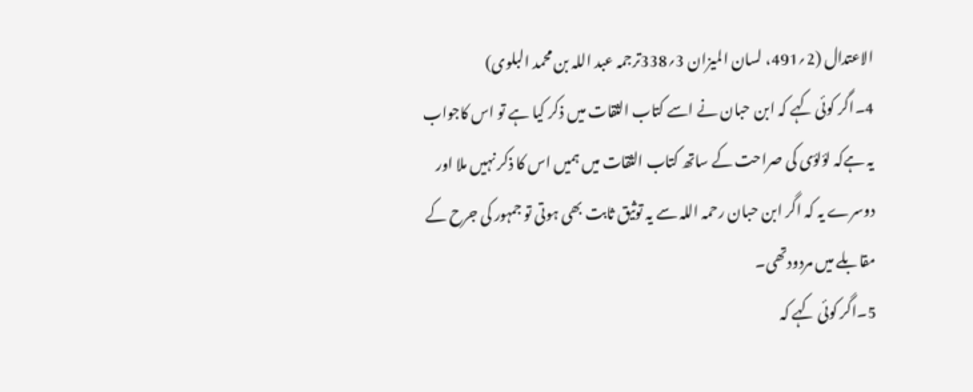الاعتدال (2؍491، لسان المیزان 3؍338ترجمہ عبد اللہ بن محمد البلوی)
4۔اگر کوئی کہے کہ ابن حبان نے اسے کتاب الثقات میں ذکر کیا ہے تو اس کاجواب یہ ہےکہ لؤلؤی کی صراحت کے ساتھ کتاب الثقات میں ہمیں اس کا ذکر نہیں ملا اور دوسرے یہ کہ اگر ابن حبان رحمہ اللہ سے یہ توثیق ثابت بھی ہوتی تو جمہور کی جرح کے مقابلے میں مردودتھی۔
5۔اگر کوئی کہے کہ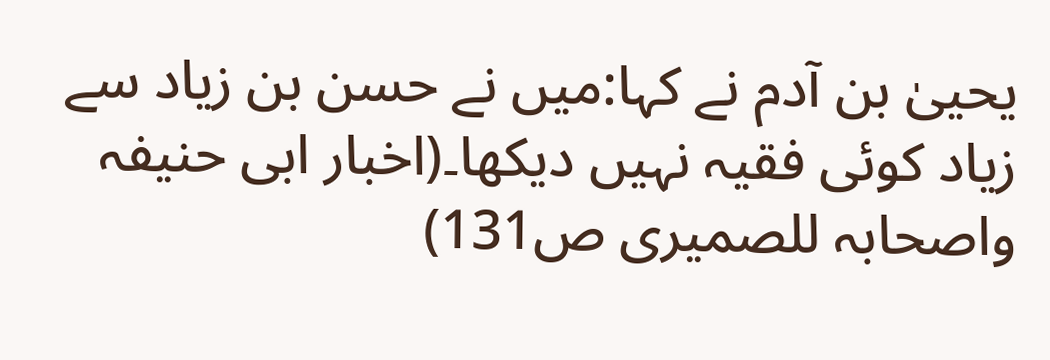یحییٰ بن آدم نے کہا:میں نے حسن بن زیاد سے زیاد کوئی فقیہ نہیں دیکھا۔(اخبار ابی حنیفہ واصحابہ للصمیری ص131)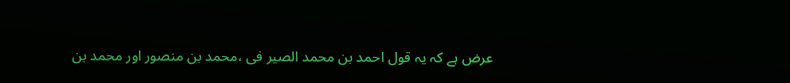عرض ہے کہ یہ قول احمد بن محمد الصیر فی ،محمد بن منصور اور محمد بن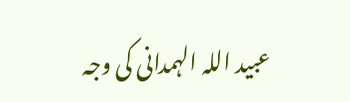عبید اللہ الہمدانی کی وجہ